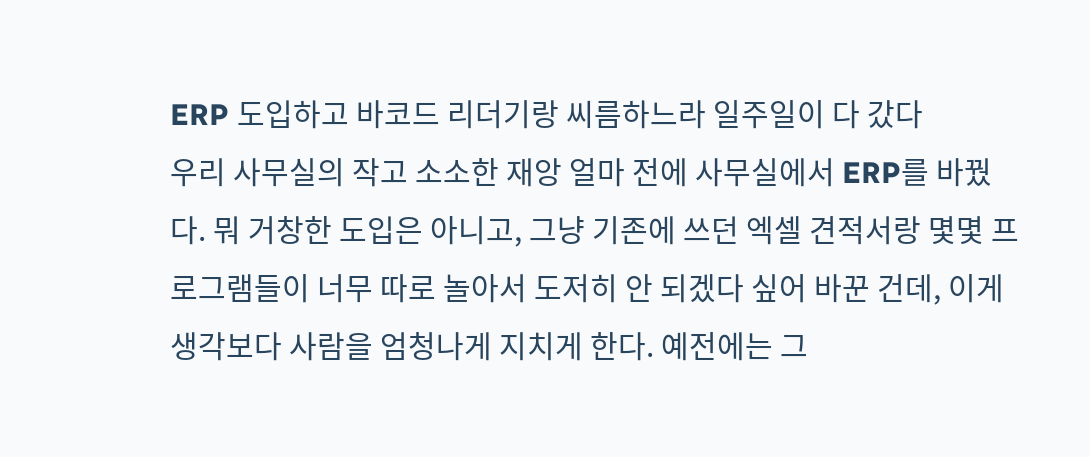ERP 도입하고 바코드 리더기랑 씨름하느라 일주일이 다 갔다
우리 사무실의 작고 소소한 재앙 얼마 전에 사무실에서 ERP를 바꿨다. 뭐 거창한 도입은 아니고, 그냥 기존에 쓰던 엑셀 견적서랑 몇몇 프로그램들이 너무 따로 놀아서 도저히 안 되겠다 싶어 바꾼 건데, 이게 생각보다 사람을 엄청나게 지치게 한다. 예전에는 그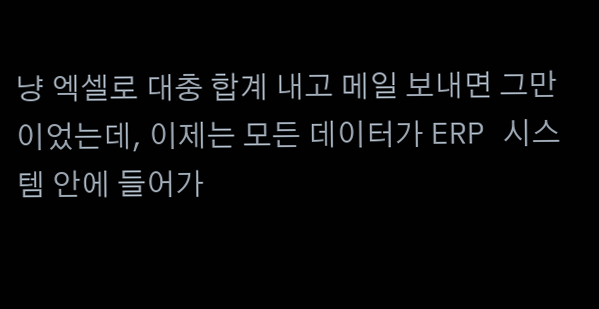냥 엑셀로 대충 합계 내고 메일 보내면 그만이었는데, 이제는 모든 데이터가 ERP 시스템 안에 들어가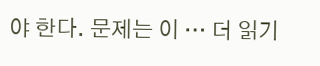야 한다. 문제는 이 … 더 읽기